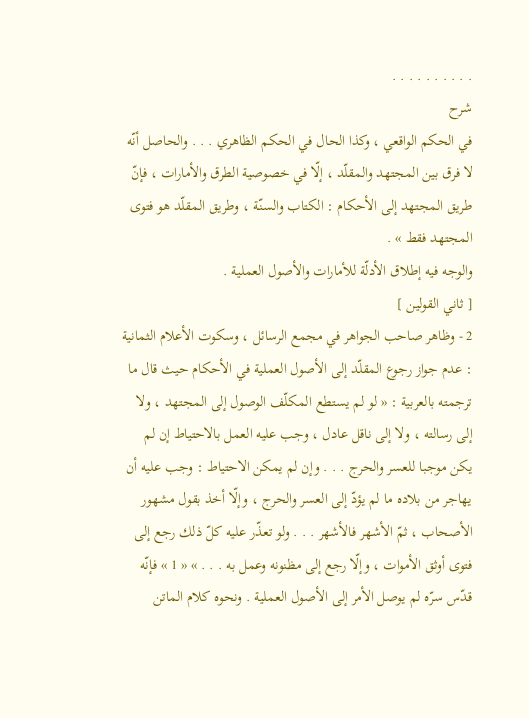. . . . . . . . . .
شرح
في الحكم الواقعي ، وكذا الحال في الحكم الظاهري . . . والحاصل أنّه لا فرق بين المجتهد والمقلّد ، إلّا في خصوصية الطرق والأمارات ، فإنّ طريق المجتهد إلى الأحكام : الكتاب والسنّة ، وطريق المقلّد هو فتوى المجتهد فقط » .
والوجه فيه إطلاق الأدلّة للأمارات والأصول العملية .
[ ثاني القولين ]
2 - وظاهر صاحب الجواهر في مجمع الرسائل ، وسكوت الأعلام الثمانية : عدم جواز رجوع المقلّد إلى الأصول العملية في الأحكام حيث قال ما ترجمته بالعربية : « لو لم يستطع المكلّف الوصول إلى المجتهد ، ولا إلى رسالته ، ولا إلى ناقل عادل ، وجب عليه العمل بالاحتياط إن لم يكن موجبا للعسر والحرج . . . وإن لم يمكن الاحتياط : وجب عليه أن يهاجر من بلاده ما لم يؤدّ إلى العسر والحرج ، وإلّا أخذ بقول مشهور الأصحاب ، ثمّ الأشهر فالأشهر . . . ولو تعذّر عليه كلّ ذلك رجع إلى فتوى أوثق الأموات ، وإلّا رجع إلى مظنونه وعمل به . . . » « 1 » فإنّه قدّس سرّه لم يوصل الأمر إلى الأصول العملية . ونحوه كلام الماتن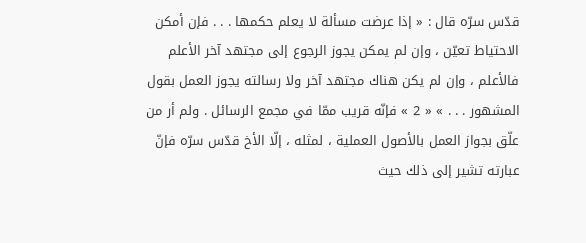قدّس سرّه قال : « إذا عرضت مسألة لا يعلم حكمها . . . فإن أمكن الاحتياط تعيّن ، وإن لم يمكن يجوز الرجوع إلى مجتهد آخر الأعلم فالأعلم ، وإن لم يكن هناك مجتهد آخر ولا رسالته يجوز العمل بقول المشهور . . . » « 2 » فإنّه قريب ممّا في مجمع الرسائل . ولم أر من علّق بجواز العمل بالأصول العملية ، لمثله ، إلّا الأخ قدّس سرّه فإنّ عبارته تشير إلى ذلك حيث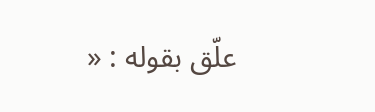علّق بقوله : «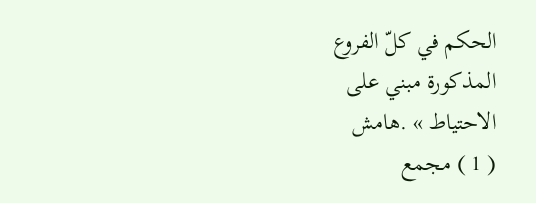الحكم في كلّ الفروع المذكورة مبني على الاحتياط » .هامش
( 1 ) مجمع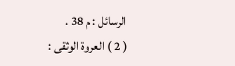الرسائل : م 38 .
( 2 ) العروة الوثقى :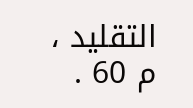التقليد ، م 60 .